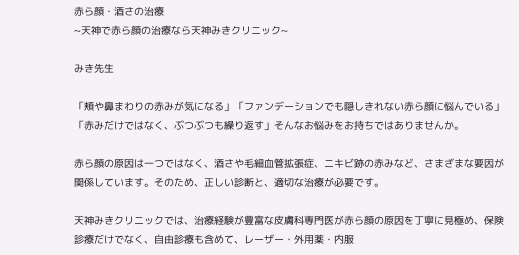赤ら顔・酒さの治療
~天神で赤ら顔の治療なら天神みきクリニック~

みき先生

「頬や鼻まわりの赤みが気になる」「ファンデーションでも隠しきれない赤ら顔に悩んでいる」「赤みだけではなく、ぶつぶつも繰り返す」そんなお悩みをお持ちではありませんか。

赤ら顔の原因は一つではなく、酒さや毛細血管拡張症、ニキビ跡の赤みなど、さまざまな要因が関係しています。そのため、正しい診断と、適切な治療が必要です。

天神みきクリニックでは、治療経験が豊富な皮膚科専門医が赤ら顔の原因を丁寧に見極め、保険診療だけでなく、自由診療も含めて、レーザー・外用薬・内服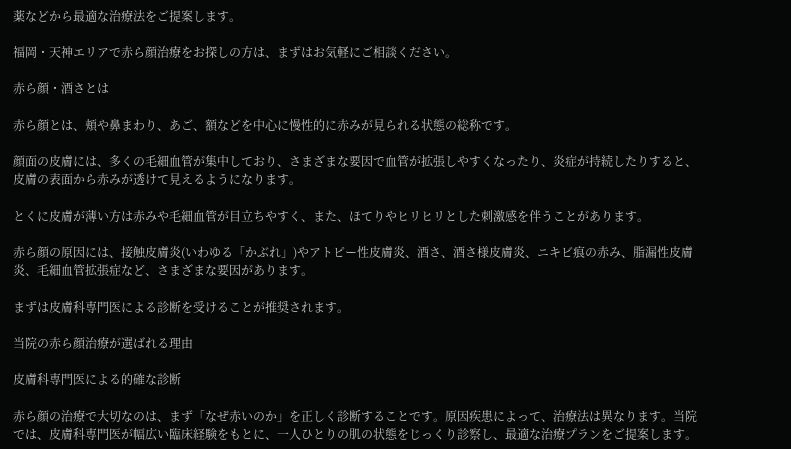薬などから最適な治療法をご提案します。

福岡・天神エリアで赤ら顔治療をお探しの方は、まずはお気軽にご相談ください。

赤ら顔・酒さとは

赤ら顔とは、頬や鼻まわり、あご、額などを中心に慢性的に赤みが見られる状態の総称です。

顔面の皮膚には、多くの毛細血管が集中しており、さまざまな要因で血管が拡張しやすくなったり、炎症が持続したりすると、皮膚の表面から赤みが透けて見えるようになります。

とくに皮膚が薄い方は赤みや毛細血管が目立ちやすく、また、ほてりやヒリヒリとした刺激感を伴うことがあります。

赤ら顔の原因には、接触皮膚炎(いわゆる「かぶれ」)やアトピー性皮膚炎、酒さ、酒さ様皮膚炎、ニキビ痕の赤み、脂漏性皮膚炎、毛細血管拡張症など、さまざまな要因があります。

まずは皮膚科専門医による診断を受けることが推奨されます。

当院の赤ら顔治療が選ばれる理由

皮膚科専門医による的確な診断

赤ら顔の治療で大切なのは、まず「なぜ赤いのか」を正しく診断することです。原因疾患によって、治療法は異なります。当院では、皮膚科専門医が幅広い臨床経験をもとに、一人ひとりの肌の状態をじっくり診察し、最適な治療プランをご提案します。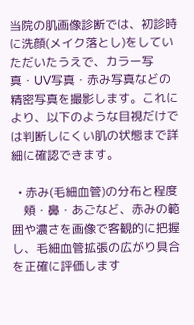当院の肌画像診断では、初診時に洗顔(メイク落とし)をしていただいたうえで、カラー写真・UV写真・赤み写真などの精密写真を撮影します。これにより、以下のような目視だけでは判断しにくい肌の状態まで詳細に確認できます。

  • 赤み(毛細血管)の分布と程度
    頬・鼻・あごなど、赤みの範囲や濃さを画像で客観的に把握し、毛細血管拡張の広がり具合を正確に評価します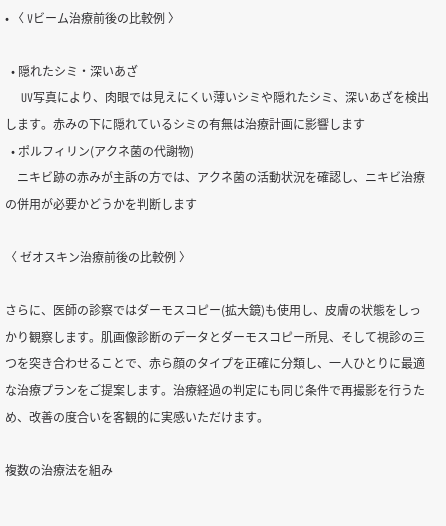• 〈 Vビーム治療前後の比較例 〉

  • 隠れたシミ・深いあざ
    UV写真により、肉眼では見えにくい薄いシミや隠れたシミ、深いあざを検出します。赤みの下に隠れているシミの有無は治療計画に影響します
  • ポルフィリン(アクネ菌の代謝物)
    ニキビ跡の赤みが主訴の方では、アクネ菌の活動状況を確認し、ニキビ治療の併用が必要かどうかを判断します

〈 ゼオスキン治療前後の比較例 〉

さらに、医師の診察ではダーモスコピー(拡大鏡)も使用し、皮膚の状態をしっかり観察します。肌画像診断のデータとダーモスコピー所見、そして視診の三つを突き合わせることで、赤ら顔のタイプを正確に分類し、一人ひとりに最適な治療プランをご提案します。治療経過の判定にも同じ条件で再撮影を行うため、改善の度合いを客観的に実感いただけます。

複数の治療法を組み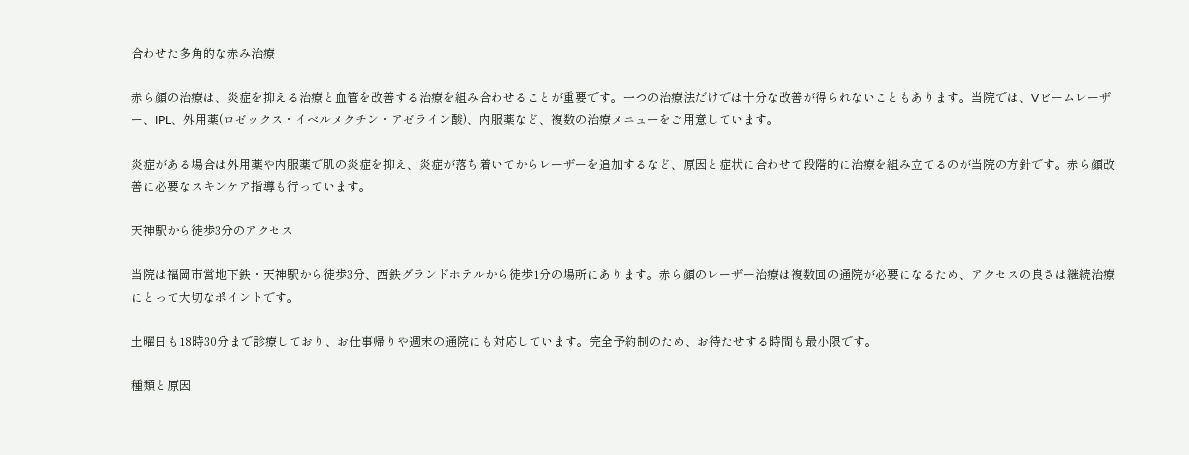合わせた多角的な赤み治療

赤ら顔の治療は、炎症を抑える治療と血管を改善する治療を組み合わせることが重要です。一つの治療法だけでは十分な改善が得られないこともあります。当院では、Vビームレーザー、IPL、外用薬(ロゼックス・イベルメクチン・アゼライン酸)、内服薬など、複数の治療メニューをご用意しています。

炎症がある場合は外用薬や内服薬で肌の炎症を抑え、炎症が落ち着いてからレーザーを追加するなど、原因と症状に合わせて段階的に治療を組み立てるのが当院の方針です。赤ら顔改善に必要なスキンケア指導も行っています。

天神駅から徒歩3分のアクセス

当院は福岡市営地下鉄・天神駅から徒歩3分、西鉄グランドホテルから徒歩1分の場所にあります。赤ら顔のレーザー治療は複数回の通院が必要になるため、アクセスの良さは継続治療にとって大切なポイントです。

土曜日も18時30分まで診療しており、お仕事帰りや週末の通院にも対応しています。完全予約制のため、お待たせする時間も最小限です。

種類と原因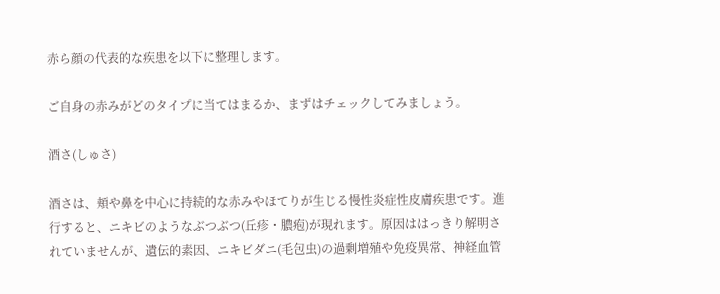赤ら顔の代表的な疾患を以下に整理します。

ご自身の赤みがどのタイプに当てはまるか、まずはチェックしてみましょう。

酒さ(しゅさ)

酒さは、頬や鼻を中心に持続的な赤みやほてりが生じる慢性炎症性皮膚疾患です。進行すると、ニキビのようなぶつぶつ(丘疹・膿疱)が現れます。原因ははっきり解明されていませんが、遺伝的素因、ニキビダニ(毛包虫)の過剰増殖や免疫異常、神経血管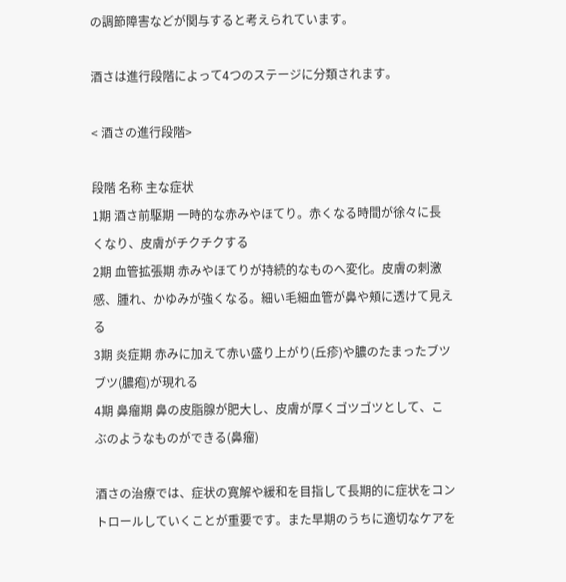の調節障害などが関与すると考えられています。

酒さは進行段階によって4つのステージに分類されます。

< 酒さの進行段階>

段階 名称 主な症状
1期 酒さ前駆期 一時的な赤みやほてり。赤くなる時間が徐々に長くなり、皮膚がチクチクする
2期 血管拡張期 赤みやほてりが持続的なものへ変化。皮膚の刺激感、腫れ、かゆみが強くなる。細い毛細血管が鼻や頬に透けて見える
3期 炎症期 赤みに加えて赤い盛り上がり(丘疹)や膿のたまったブツブツ(膿疱)が現れる
4期 鼻瘤期 鼻の皮脂腺が肥大し、皮膚が厚くゴツゴツとして、こぶのようなものができる(鼻瘤)

酒さの治療では、症状の寛解や緩和を目指して長期的に症状をコントロールしていくことが重要です。また早期のうちに適切なケアを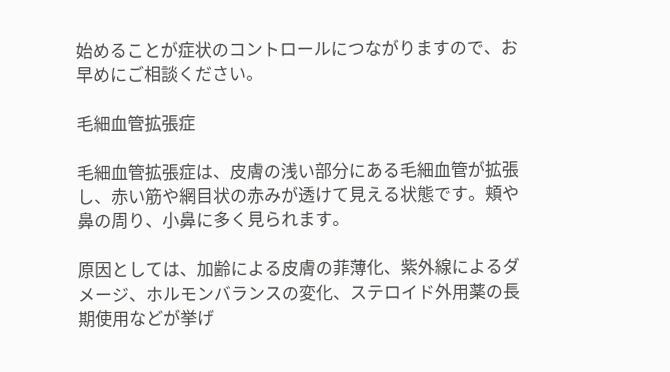始めることが症状のコントロールにつながりますので、お早めにご相談ください。

毛細血管拡張症

毛細血管拡張症は、皮膚の浅い部分にある毛細血管が拡張し、赤い筋や網目状の赤みが透けて見える状態です。頬や鼻の周り、小鼻に多く見られます。

原因としては、加齢による皮膚の菲薄化、紫外線によるダメージ、ホルモンバランスの変化、ステロイド外用薬の長期使用などが挙げ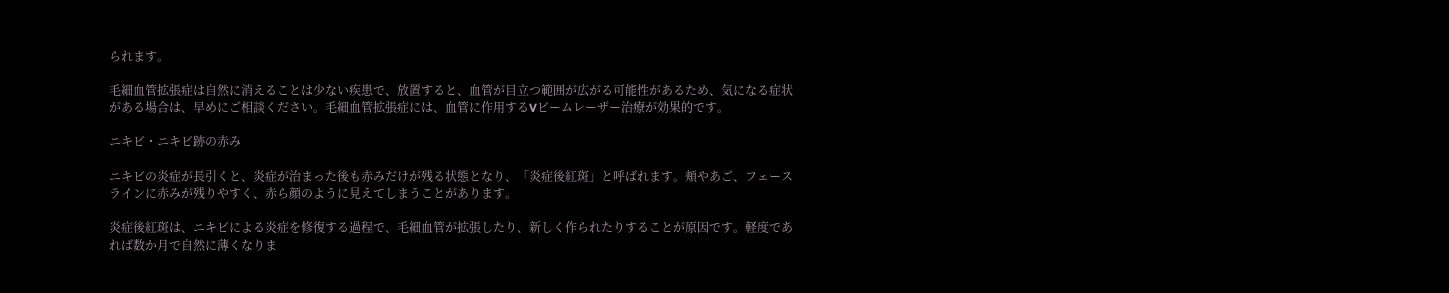られます。

毛細血管拡張症は自然に消えることは少ない疾患で、放置すると、血管が目立つ範囲が広がる可能性があるため、気になる症状がある場合は、早めにご相談ください。毛細血管拡張症には、血管に作用するVビームレーザー治療が効果的です。

ニキビ・ニキビ跡の赤み

ニキビの炎症が長引くと、炎症が治まった後も赤みだけが残る状態となり、「炎症後紅斑」と呼ばれます。頬やあご、フェースラインに赤みが残りやすく、赤ら顔のように見えてしまうことがあります。

炎症後紅斑は、ニキビによる炎症を修復する過程で、毛細血管が拡張したり、新しく作られたりすることが原因です。軽度であれば数か月で自然に薄くなりま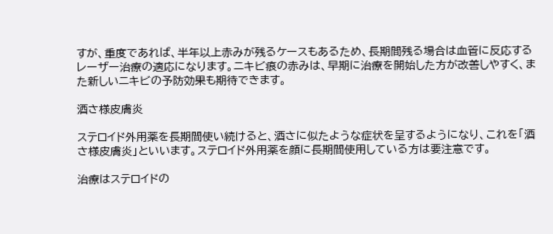すが、重度であれば、半年以上赤みが残るケースもあるため、長期間残る場合は血管に反応するレーザー治療の適応になります。ニキビ痕の赤みは、早期に治療を開始した方が改善しやすく、また新しいニキビの予防効果も期待できます。

酒さ様皮膚炎

ステロイド外用薬を長期間使い続けると、酒さに似たような症状を呈するようになり、これを「酒さ様皮膚炎」といいます。ステロイド外用薬を顔に長期間使用している方は要注意です。

治療はステロイドの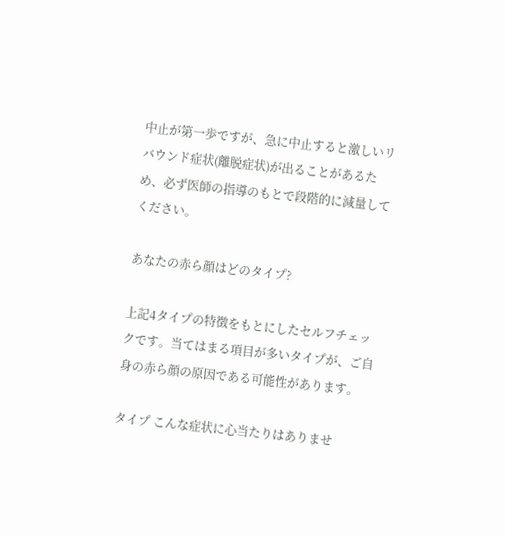中止が第一歩ですが、急に中止すると激しいリバウンド症状(離脱症状)が出ることがあるため、必ず医師の指導のもとで段階的に減量してください。

あなたの赤ら顔はどのタイプ?

上記4タイプの特徴をもとにしたセルフチェックです。当てはまる項目が多いタイプが、ご自身の赤ら顔の原因である可能性があります。

タイプ こんな症状に心当たりはありませ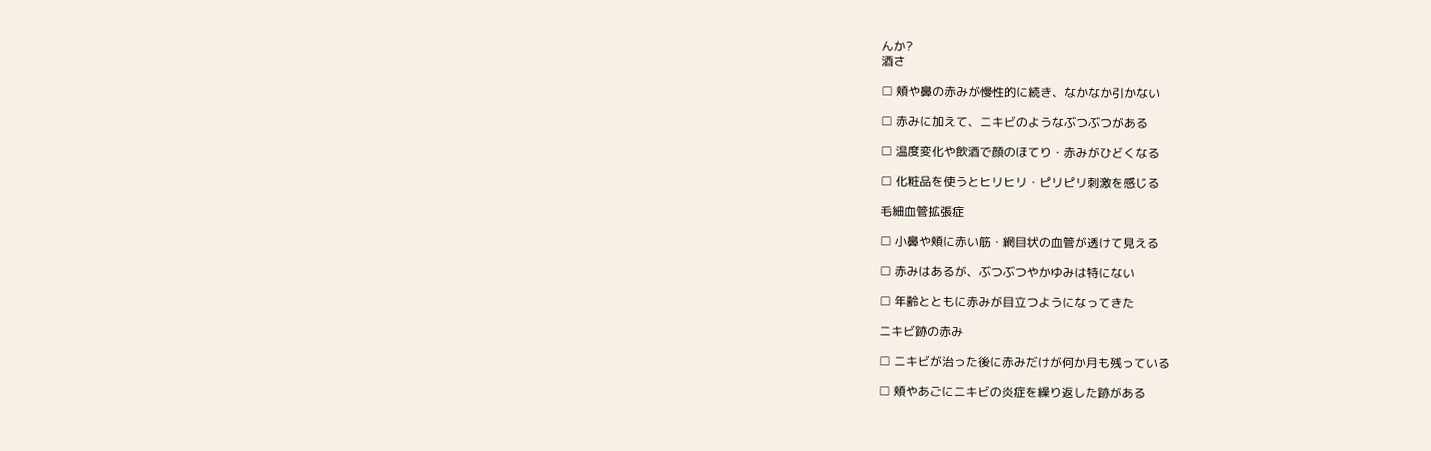んか?
酒さ

□ 頬や鼻の赤みが慢性的に続き、なかなか引かない

□ 赤みに加えて、ニキビのようなぶつぶつがある

□ 温度変化や飲酒で顔のほてり・赤みがひどくなる

□ 化粧品を使うとヒリヒリ・ピリピリ刺激を感じる

毛細血管拡張症

□ 小鼻や頬に赤い筋・網目状の血管が透けて見える

□ 赤みはあるが、ぶつぶつやかゆみは特にない

□ 年齢とともに赤みが目立つようになってきた

ニキビ跡の赤み

□ ニキビが治った後に赤みだけが何か月も残っている

□ 頬やあごにニキビの炎症を繰り返した跡がある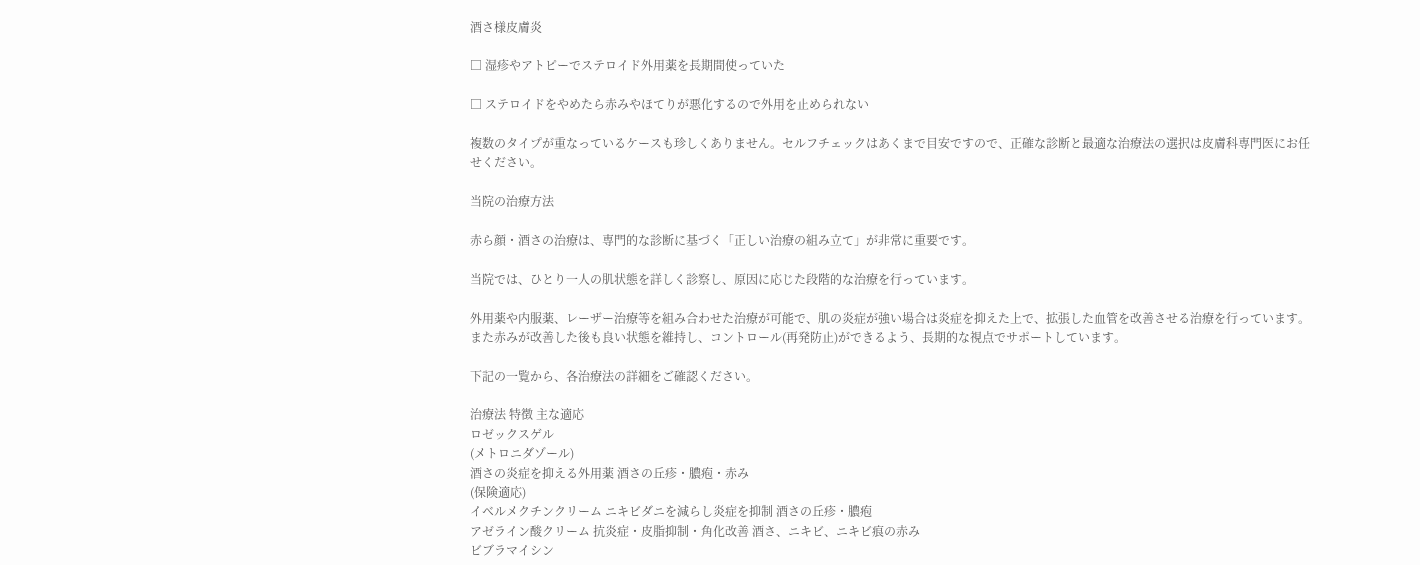酒さ様皮膚炎

□ 湿疹やアトピーでステロイド外用薬を長期間使っていた

□ ステロイドをやめたら赤みやほてりが悪化するので外用を止められない

複数のタイプが重なっているケースも珍しくありません。セルフチェックはあくまで目安ですので、正確な診断と最適な治療法の選択は皮膚科専門医にお任せください。

当院の治療方法

赤ら顔・酒さの治療は、専門的な診断に基づく「正しい治療の組み立て」が非常に重要です。

当院では、ひとり一人の肌状態を詳しく診察し、原因に応じた段階的な治療を行っています。

外用薬や内服薬、レーザー治療等を組み合わせた治療が可能で、肌の炎症が強い場合は炎症を抑えた上で、拡張した血管を改善させる治療を行っています。また赤みが改善した後も良い状態を維持し、コントロール(再発防止)ができるよう、長期的な視点でサポートしています。

下記の一覧から、各治療法の詳細をご確認ください。

治療法 特徴 主な適応
ロゼックスゲル
(メトロニダゾール)
酒さの炎症を抑える外用薬 酒さの丘疹・膿疱・赤み
(保険適応)
イベルメクチンクリーム ニキビダニを減らし炎症を抑制 酒さの丘疹・膿疱
アゼライン酸クリーム 抗炎症・皮脂抑制・角化改善 酒さ、ニキビ、ニキビ痕の赤み
ビブラマイシン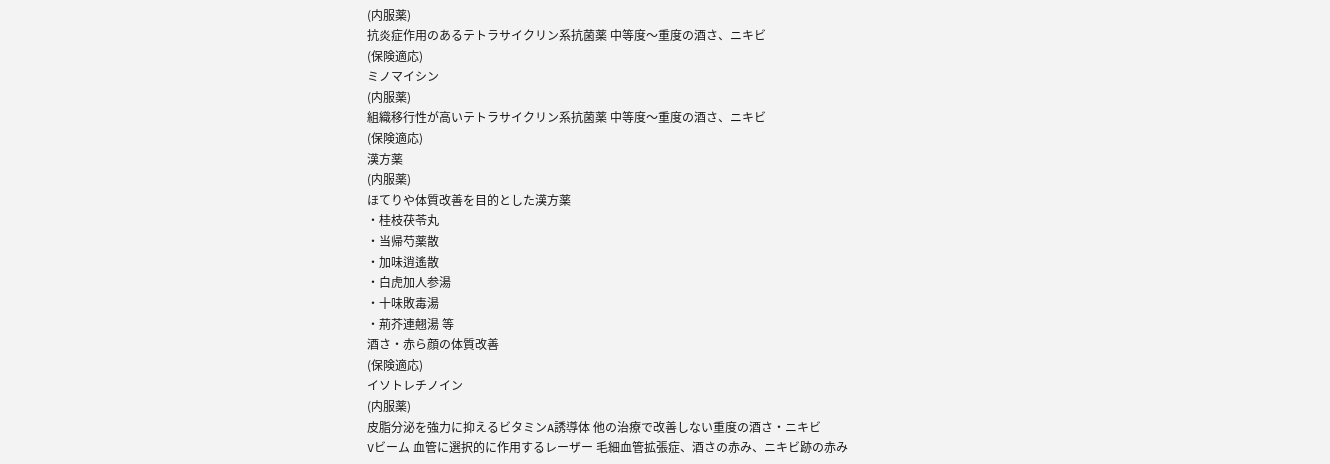(内服薬)
抗炎症作用のあるテトラサイクリン系抗菌薬 中等度〜重度の酒さ、ニキビ
(保険適応)
ミノマイシン
(内服薬)
組織移行性が高いテトラサイクリン系抗菌薬 中等度〜重度の酒さ、ニキビ
(保険適応)
漢方薬
(内服薬)
ほてりや体質改善を目的とした漢方薬
・桂枝茯苓丸
・当帰芍薬散
・加味逍遙散
・白虎加人参湯
・十味敗毒湯
・荊芥連翹湯 等
酒さ・赤ら顔の体質改善
(保険適応)
イソトレチノイン
(内服薬)
皮脂分泌を強力に抑えるビタミンA誘導体 他の治療で改善しない重度の酒さ・ニキビ
Vビーム 血管に選択的に作用するレーザー 毛細血管拡張症、酒さの赤み、ニキビ跡の赤み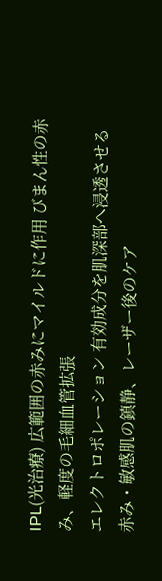IPL(光治療) 広範囲の赤みにマイルドに作用 びまん性の赤み、軽度の毛細血管拡張
エレクトロポレーション 有効成分を肌深部へ浸透させる 赤み・敏感肌の鎮静、レーザー後のケア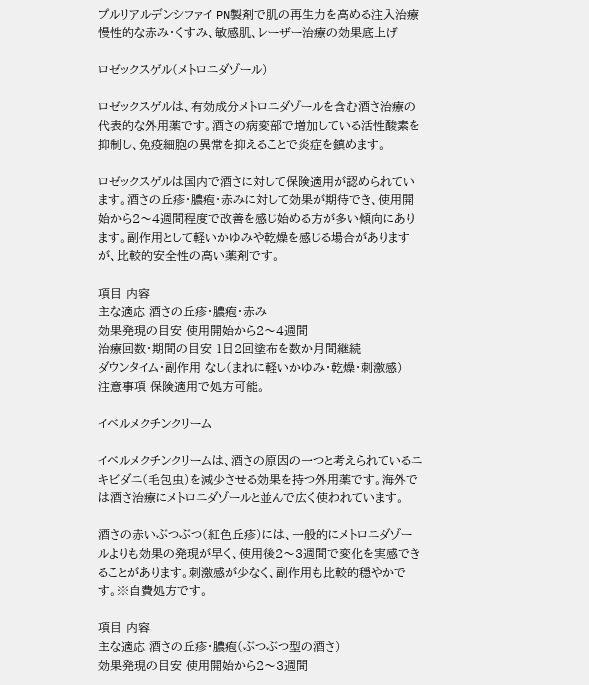プルリアルデンシファイ PN製剤で肌の再生力を高める注入治療 慢性的な赤み・くすみ、敏感肌、レーザー治療の効果底上げ

ロゼックスゲル(メトロニダゾール)

ロゼックスゲルは、有効成分メトロニダゾールを含む酒さ治療の代表的な外用薬です。酒さの病変部で増加している活性酸素を抑制し、免疫細胞の異常を抑えることで炎症を鎮めます。

ロゼックスゲルは国内で酒さに対して保険適用が認められています。酒さの丘疹・膿疱・赤みに対して効果が期待でき、使用開始から2〜4週間程度で改善を感じ始める方が多い傾向にあります。副作用として軽いかゆみや乾燥を感じる場合がありますが、比較的安全性の高い薬剤です。

項目 内容
主な適応 酒さの丘疹・膿疱・赤み
効果発現の目安 使用開始から2〜4週間
治療回数・期間の目安 1日2回塗布を数か月間継続
ダウンタイム・副作用 なし(まれに軽いかゆみ・乾燥・刺激感)
注意事項 保険適用で処方可能。

イベルメクチンクリーム

イベルメクチンクリームは、酒さの原因の一つと考えられているニキビダニ(毛包虫)を減少させる効果を持つ外用薬です。海外では酒さ治療にメトロニダゾールと並んで広く使われています。

酒さの赤いぶつぶつ(紅色丘疹)には、一般的にメトロニダゾールよりも効果の発現が早く、使用後2〜3週間で変化を実感できることがあります。刺激感が少なく、副作用も比較的穏やかです。※自費処方です。

項目 内容
主な適応 酒さの丘疹・膿疱(ぶつぶつ型の酒さ)
効果発現の目安 使用開始から2〜3週間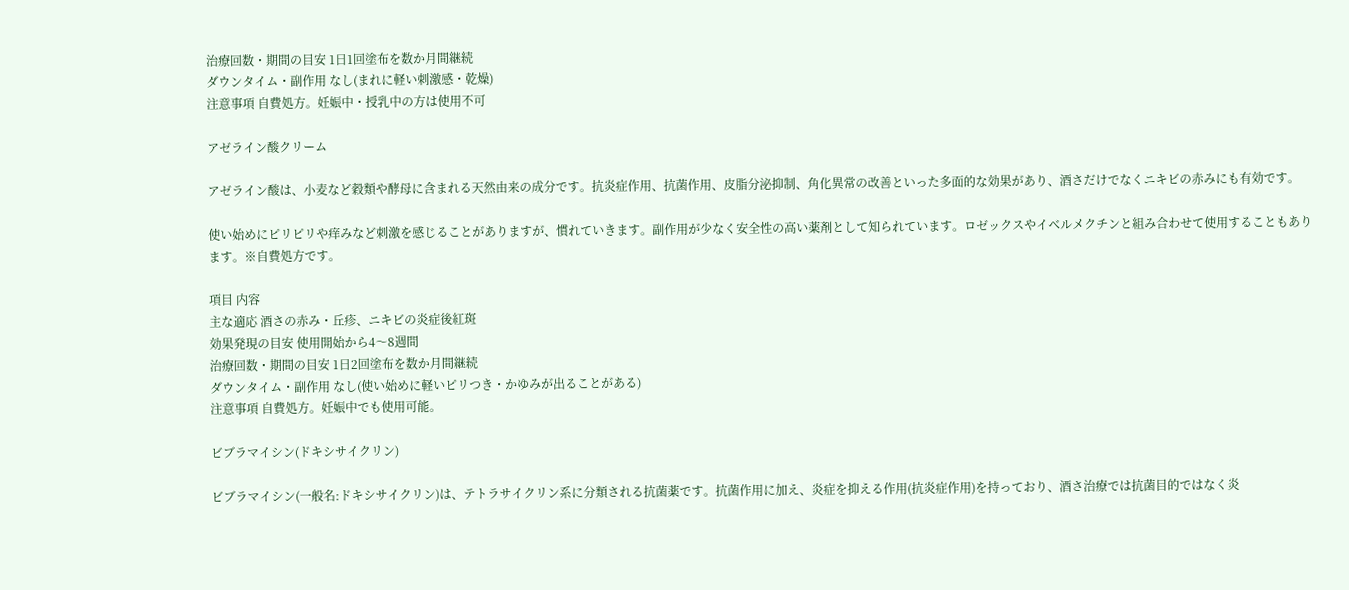治療回数・期間の目安 1日1回塗布を数か月間継続
ダウンタイム・副作用 なし(まれに軽い刺激感・乾燥)
注意事項 自費処方。妊娠中・授乳中の方は使用不可

アゼライン酸クリーム

アゼライン酸は、小麦など穀類や酵母に含まれる天然由来の成分です。抗炎症作用、抗菌作用、皮脂分泌抑制、角化異常の改善といった多面的な効果があり、酒さだけでなくニキビの赤みにも有効です。

使い始めにピリピリや痒みなど刺激を感じることがありますが、慣れていきます。副作用が少なく安全性の高い薬剤として知られています。ロゼックスやイベルメクチンと組み合わせて使用することもあります。※自費処方です。

項目 内容
主な適応 酒さの赤み・丘疹、ニキビの炎症後紅斑
効果発現の目安 使用開始から4〜8週間
治療回数・期間の目安 1日2回塗布を数か月間継続
ダウンタイム・副作用 なし(使い始めに軽いピリつき・かゆみが出ることがある)
注意事項 自費処方。妊娠中でも使用可能。

ビブラマイシン(ドキシサイクリン)

ビブラマイシン(一般名:ドキシサイクリン)は、テトラサイクリン系に分類される抗菌薬です。抗菌作用に加え、炎症を抑える作用(抗炎症作用)を持っており、酒さ治療では抗菌目的ではなく炎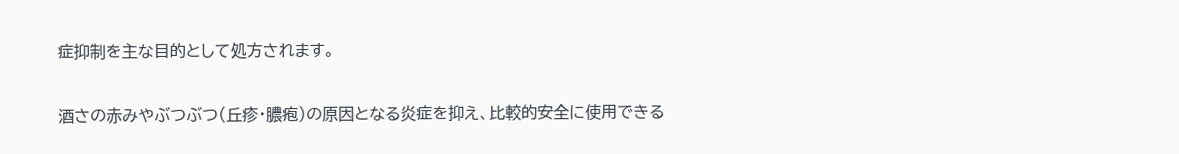症抑制を主な目的として処方されます。

酒さの赤みやぶつぶつ(丘疹・膿疱)の原因となる炎症を抑え、比較的安全に使用できる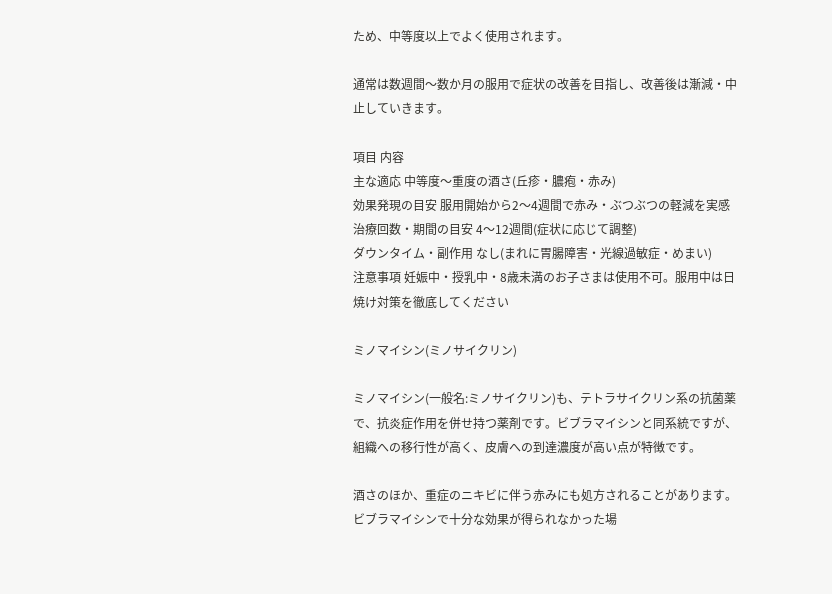ため、中等度以上でよく使用されます。

通常は数週間〜数か月の服用で症状の改善を目指し、改善後は漸減・中止していきます。

項目 内容
主な適応 中等度〜重度の酒さ(丘疹・膿疱・赤み)
効果発現の目安 服用開始から2〜4週間で赤み・ぶつぶつの軽減を実感
治療回数・期間の目安 4〜12週間(症状に応じて調整)
ダウンタイム・副作用 なし(まれに胃腸障害・光線過敏症・めまい)
注意事項 妊娠中・授乳中・8歳未満のお子さまは使用不可。服用中は日焼け対策を徹底してください

ミノマイシン(ミノサイクリン)

ミノマイシン(一般名:ミノサイクリン)も、テトラサイクリン系の抗菌薬で、抗炎症作用を併せ持つ薬剤です。ビブラマイシンと同系統ですが、組織への移行性が高く、皮膚への到達濃度が高い点が特徴です。

酒さのほか、重症のニキビに伴う赤みにも処方されることがあります。ビブラマイシンで十分な効果が得られなかった場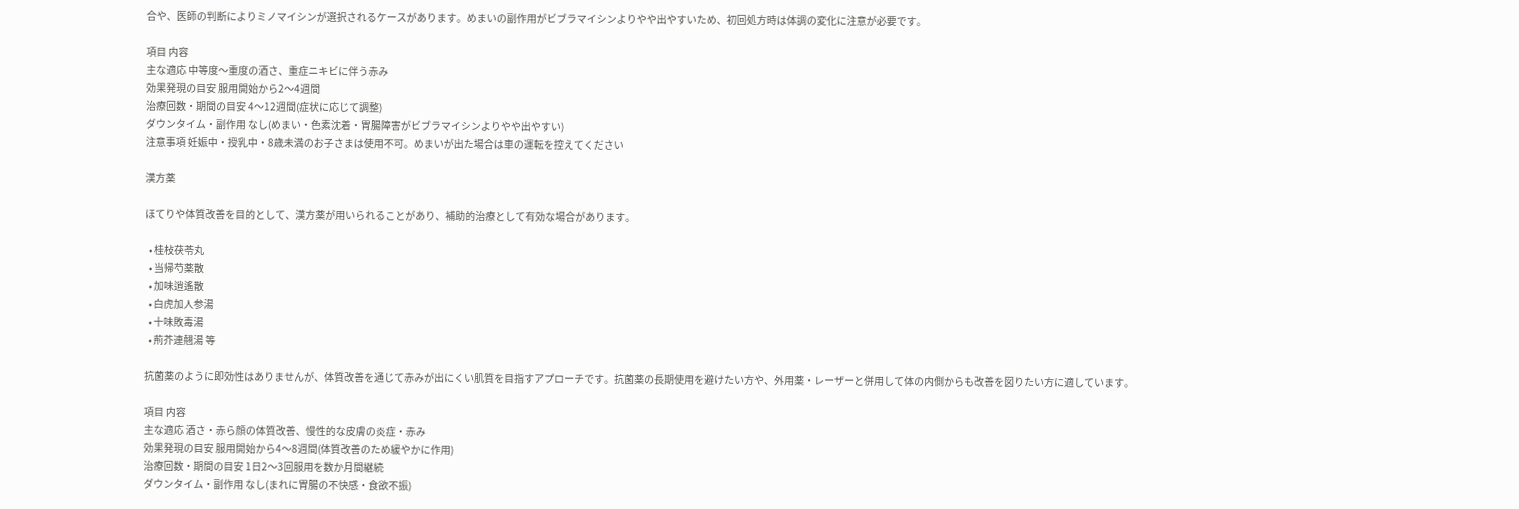合や、医師の判断によりミノマイシンが選択されるケースがあります。めまいの副作用がビブラマイシンよりやや出やすいため、初回処方時は体調の変化に注意が必要です。

項目 内容
主な適応 中等度〜重度の酒さ、重症ニキビに伴う赤み
効果発現の目安 服用開始から2〜4週間
治療回数・期間の目安 4〜12週間(症状に応じて調整)
ダウンタイム・副作用 なし(めまい・色素沈着・胃腸障害がビブラマイシンよりやや出やすい)
注意事項 妊娠中・授乳中・8歳未満のお子さまは使用不可。めまいが出た場合は車の運転を控えてください

漢方薬

ほてりや体質改善を目的として、漢方薬が用いられることがあり、補助的治療として有効な場合があります。

  • 桂枝茯苓丸
  • 当帰芍薬散
  • 加味逍遙散
  • 白虎加人参湯
  • 十味敗毒湯
  • 荊芥連翹湯 等

抗菌薬のように即効性はありませんが、体質改善を通じて赤みが出にくい肌質を目指すアプローチです。抗菌薬の長期使用を避けたい方や、外用薬・レーザーと併用して体の内側からも改善を図りたい方に適しています。

項目 内容
主な適応 酒さ・赤ら顔の体質改善、慢性的な皮膚の炎症・赤み
効果発現の目安 服用開始から4〜8週間(体質改善のため緩やかに作用)
治療回数・期間の目安 1日2〜3回服用を数か月間継続
ダウンタイム・副作用 なし(まれに胃腸の不快感・食欲不振)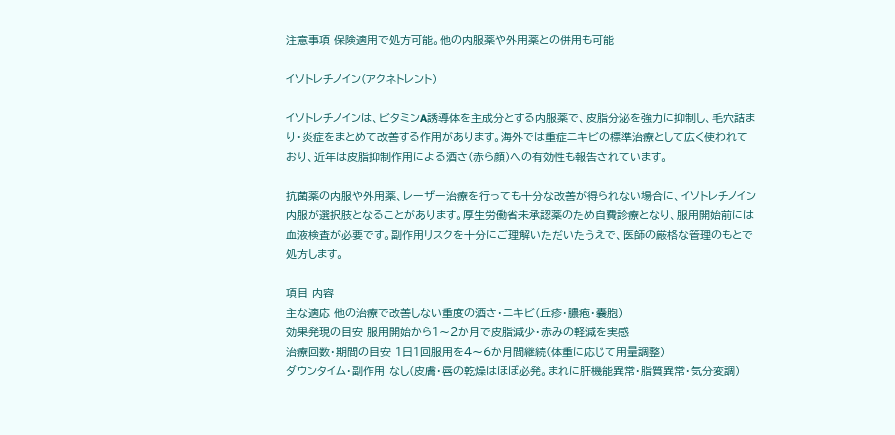注意事項 保険適用で処方可能。他の内服薬や外用薬との併用も可能

イソトレチノイン(アクネトレント)

イソトレチノインは、ビタミンA誘導体を主成分とする内服薬で、皮脂分泌を強力に抑制し、毛穴詰まり・炎症をまとめて改善する作用があります。海外では重症ニキビの標準治療として広く使われており、近年は皮脂抑制作用による酒さ(赤ら顔)への有効性も報告されています。

抗菌薬の内服や外用薬、レーザー治療を行っても十分な改善が得られない場合に、イソトレチノイン内服が選択肢となることがあります。厚生労働省未承認薬のため自費診療となり、服用開始前には血液検査が必要です。副作用リスクを十分にご理解いただいたうえで、医師の厳格な管理のもとで処方します。

項目 内容
主な適応 他の治療で改善しない重度の酒さ・ニキビ(丘疹・膿疱・嚢胞)
効果発現の目安 服用開始から1〜2か月で皮脂減少・赤みの軽減を実感
治療回数・期間の目安 1日1回服用を4〜6か月間継続(体重に応じて用量調整)
ダウンタイム・副作用 なし(皮膚・唇の乾燥はほぼ必発。まれに肝機能異常・脂質異常・気分変調)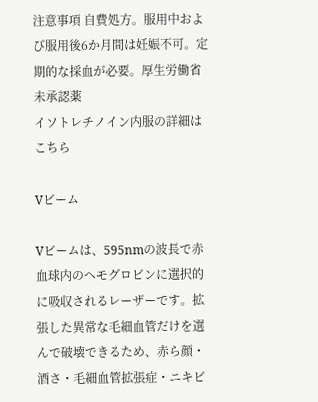注意事項 自費処方。服用中および服用後6か月間は妊娠不可。定期的な採血が必要。厚生労働省未承認薬
イソトレチノイン内服の詳細はこちら

Vビーム

Vビームは、595nmの波長で赤血球内のヘモグロビンに選択的に吸収されるレーザーです。拡張した異常な毛細血管だけを選んで破壊できるため、赤ら顔・酒さ・毛細血管拡張症・ニキビ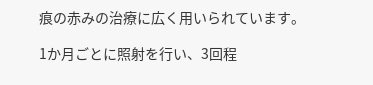痕の赤みの治療に広く用いられています。

1か月ごとに照射を行い、3回程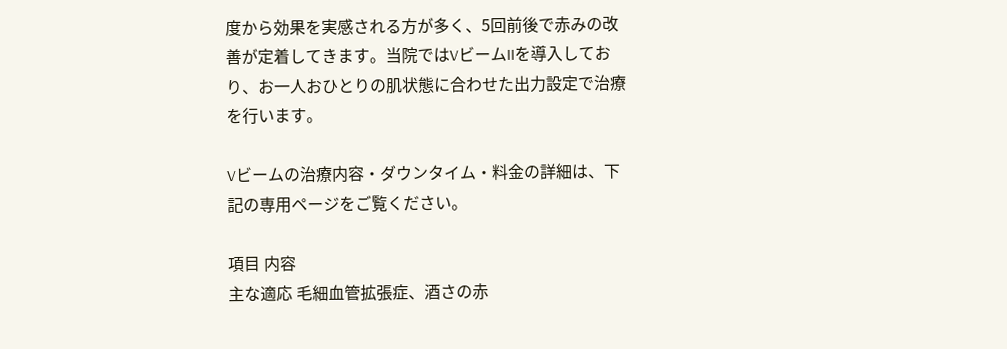度から効果を実感される方が多く、5回前後で赤みの改善が定着してきます。当院ではVビームIIを導入しており、お一人おひとりの肌状態に合わせた出力設定で治療を行います。

Vビームの治療内容・ダウンタイム・料金の詳細は、下記の専用ページをご覧ください。

項目 内容
主な適応 毛細血管拡張症、酒さの赤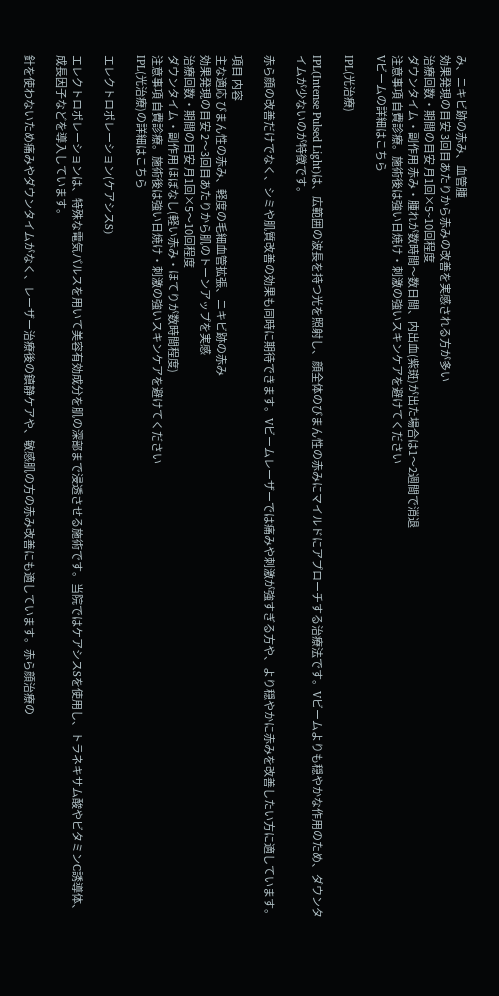み、ニキビ跡の赤み、血管腫
効果発現の目安 3回目あたりから赤みの改善を実感される方が多い
治療回数・期間の目安 月1回×5~10回程度
ダウンタイム・副作用 赤み・腫れが数時間〜数日間、内出血(紫斑)が出た場合は1〜2週間で消退
注意事項 自費診療。施術後は強い日焼け・刺激の強いスキンケアを避けてください
Vビームの詳細はこちら

IPL(光治療)

IPL(Intense Pulsed Light)は、広範囲の波長を持つ光を照射し、顔全体のびまん性の赤みにマイルドにアプローチする治療法です。Vビームよりも穏やかな作用のため、ダウンタイムが少ないのが特徴です。

赤ら顔の改善だけでなく、シミや肌質改善の効果も同時に期待できます。Vビームレーザーでは痛みや刺激が強すぎる方や、より穏やかに赤みを改善したい方に適しています。

項目 内容
主な適応 びまん性の赤み、軽度の毛細血管拡張、ニキビ跡の赤み
効果発現の目安 2〜3回目あたりから肌のトーンアップを実感
治療回数・期間の目安 月1回×5〜10回程度
ダウンタイム・副作用 ほぼなし(軽い赤み・ほてりが数時間程度)
注意事項 自費診療。施術後は強い日焼け・刺激の強いスキンケアを避けてください
IPL(光治療)の詳細はこちら

エレクトロポレーション(ケアシスS)

エレクトロポレーションは、特殊な電気パルスを用いて美容有効成分を肌の深部まで浸透させる施術です。当院ではケアシスSを使用し、トラネキサム酸やビタミンC誘導体、成長因子などを導入しています。

針を使わないため痛みやダウンタイムがなく、レーザー治療後の鎮静ケアや、敏感肌の方の赤み改善にも適しています。赤ら顔治療の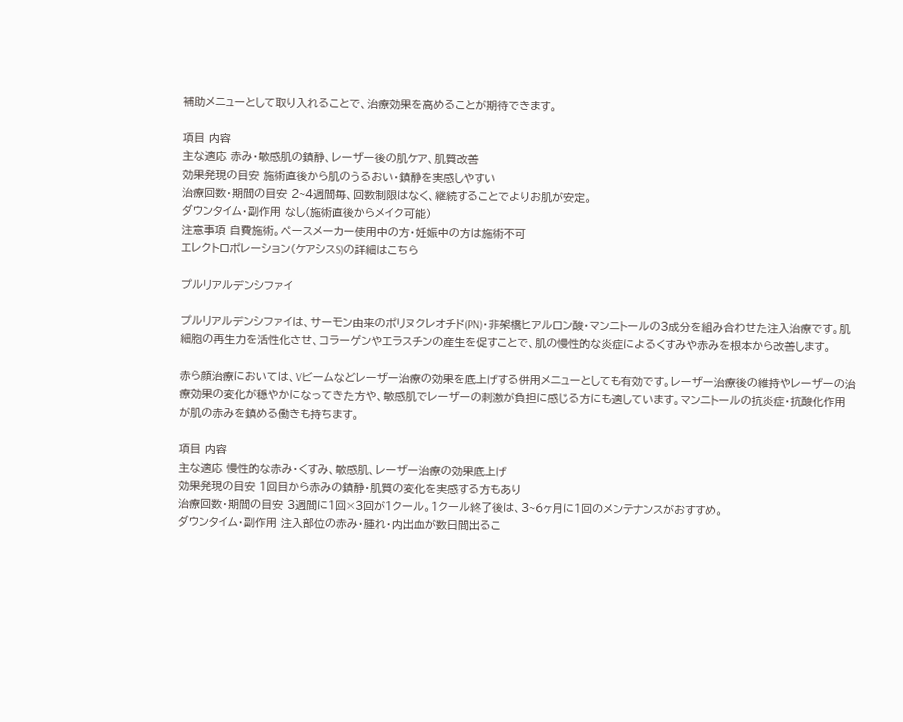補助メニューとして取り入れることで、治療効果を高めることが期待できます。

項目 内容
主な適応 赤み・敏感肌の鎮静、レーザー後の肌ケア、肌質改善
効果発現の目安 施術直後から肌のうるおい・鎮静を実感しやすい
治療回数・期間の目安 2~4週間毎、回数制限はなく、継続することでよりお肌が安定。
ダウンタイム・副作用 なし(施術直後からメイク可能)
注意事項 自費施術。ペースメーカー使用中の方・妊娠中の方は施術不可
エレクトロポレーション(ケアシスS)の詳細はこちら

プルリアルデンシファイ

プルリアルデンシファイは、サーモン由来のポリヌクレオチド(PN)・非架橋ヒアルロン酸・マンニトールの3成分を組み合わせた注入治療です。肌細胞の再生力を活性化させ、コラーゲンやエラスチンの産生を促すことで、肌の慢性的な炎症によるくすみや赤みを根本から改善します。

赤ら顔治療においては、Vビームなどレーザー治療の効果を底上げする併用メニューとしても有効です。レーザー治療後の維持やレーザーの治療効果の変化が穏やかになってきた方や、敏感肌でレーザーの刺激が負担に感じる方にも適しています。マンニトールの抗炎症・抗酸化作用が肌の赤みを鎮める働きも持ちます。

項目 内容
主な適応 慢性的な赤み・くすみ、敏感肌、レーザー治療の効果底上げ
効果発現の目安 1回目から赤みの鎮静・肌質の変化を実感する方もあり
治療回数・期間の目安 3週間に1回×3回が1クール。1クール終了後は、3~6ヶ月に1回のメンテナンスがおすすめ。
ダウンタイム・副作用 注入部位の赤み・腫れ・内出血が数日間出るこ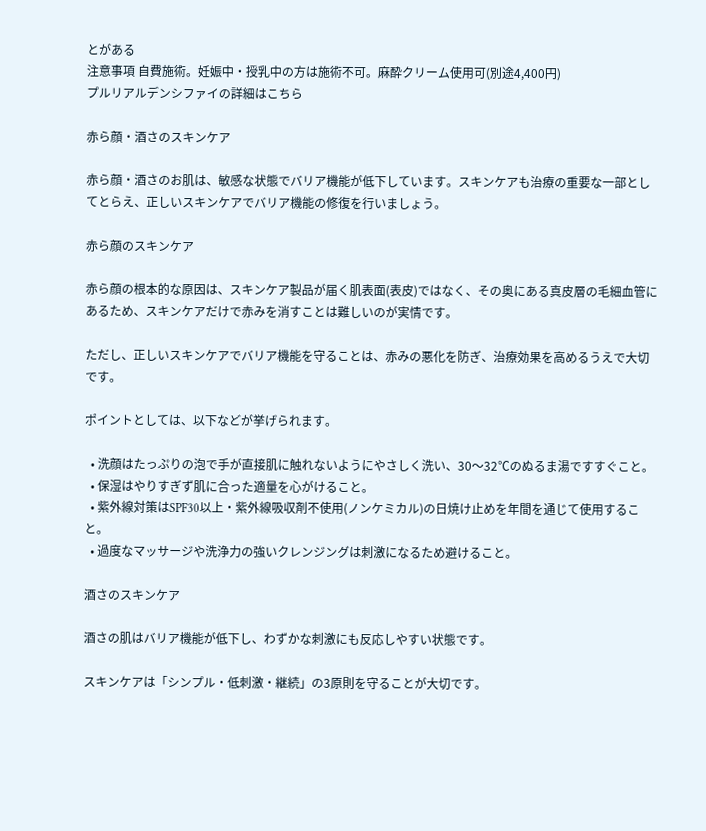とがある
注意事項 自費施術。妊娠中・授乳中の方は施術不可。麻酔クリーム使用可(別途4,400円)
プルリアルデンシファイの詳細はこちら

赤ら顔・酒さのスキンケア

赤ら顔・酒さのお肌は、敏感な状態でバリア機能が低下しています。スキンケアも治療の重要な一部としてとらえ、正しいスキンケアでバリア機能の修復を行いましょう。

赤ら顔のスキンケア

赤ら顔の根本的な原因は、スキンケア製品が届く肌表面(表皮)ではなく、その奥にある真皮層の毛細血管にあるため、スキンケアだけで赤みを消すことは難しいのが実情です。

ただし、正しいスキンケアでバリア機能を守ることは、赤みの悪化を防ぎ、治療効果を高めるうえで大切です。

ポイントとしては、以下などが挙げられます。

  • 洗顔はたっぷりの泡で手が直接肌に触れないようにやさしく洗い、30〜32℃のぬるま湯ですすぐこと。
  • 保湿はやりすぎず肌に合った適量を心がけること。
  • 紫外線対策はSPF30以上・紫外線吸収剤不使用(ノンケミカル)の日焼け止めを年間を通じて使用すること。
  • 過度なマッサージや洗浄力の強いクレンジングは刺激になるため避けること。

酒さのスキンケア

酒さの肌はバリア機能が低下し、わずかな刺激にも反応しやすい状態です。

スキンケアは「シンプル・低刺激・継続」の3原則を守ることが大切です。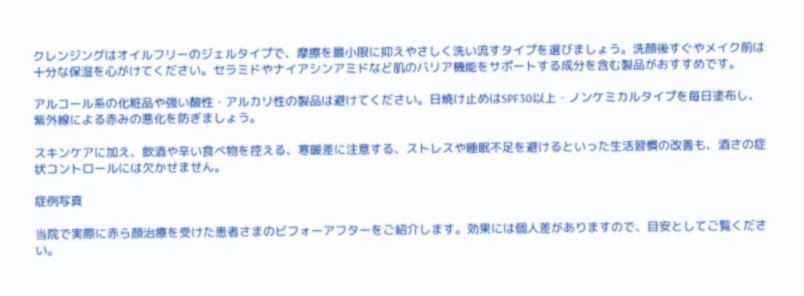クレンジングはオイルフリーのジェルタイプで、摩擦を最小限に抑えやさしく洗い流すタイプを選びましょう。洗顔後すぐやメイク前は十分な保湿を心がけてください。セラミドやナイアシンアミドなど肌のバリア機能をサポートする成分を含む製品がおすすめです。

アルコール系の化粧品や強い酸性・アルカリ性の製品は避けてください。日焼け止めはSPF30以上・ノンケミカルタイプを毎日塗布し、紫外線による赤みの悪化を防ぎましょう。

スキンケアに加え、飲酒や辛い食べ物を控える、寒暖差に注意する、ストレスや睡眠不足を避けるといった生活習慣の改善も、酒さの症状コントロールには欠かせません。

症例写真

当院で実際に赤ら顔治療を受けた患者さまのビフォーアフターをご紹介します。効果には個人差がありますので、目安としてご覧ください。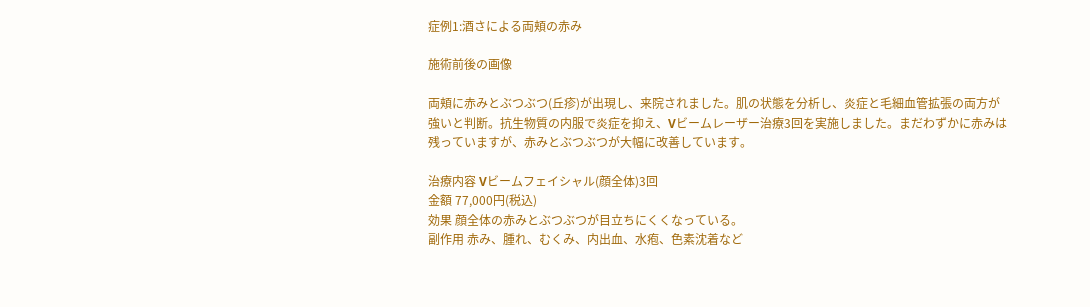症例1:酒さによる両頬の赤み

施術前後の画像

両頬に赤みとぶつぶつ(丘疹)が出現し、来院されました。肌の状態を分析し、炎症と毛細血管拡張の両方が強いと判断。抗生物質の内服で炎症を抑え、Vビームレーザー治療3回を実施しました。まだわずかに赤みは残っていますが、赤みとぶつぶつが大幅に改善しています。

治療内容 Vビームフェイシャル(顔全体)3回
金額 77,000円(税込)
効果 顔全体の赤みとぶつぶつが目立ちにくくなっている。
副作用 赤み、腫れ、むくみ、内出血、水疱、色素沈着など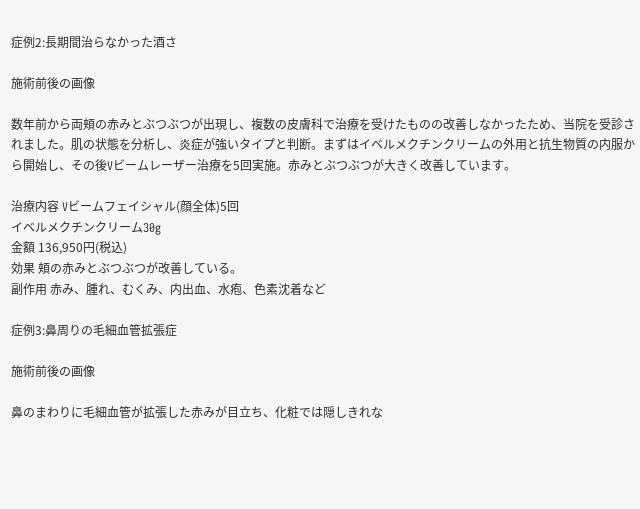症例2:長期間治らなかった酒さ

施術前後の画像

数年前から両頬の赤みとぶつぶつが出現し、複数の皮膚科で治療を受けたものの改善しなかったため、当院を受診されました。肌の状態を分析し、炎症が強いタイプと判断。まずはイベルメクチンクリームの外用と抗生物質の内服から開始し、その後Vビームレーザー治療を5回実施。赤みとぶつぶつが大きく改善しています。

治療内容 Vビームフェイシャル(顔全体)5回
イベルメクチンクリーム30g
金額 136,950円(税込)
効果 頬の赤みとぶつぶつが改善している。
副作用 赤み、腫れ、むくみ、内出血、水疱、色素沈着など

症例3:鼻周りの毛細血管拡張症

施術前後の画像

鼻のまわりに毛細血管が拡張した赤みが目立ち、化粧では隠しきれな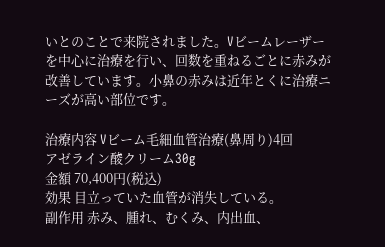いとのことで来院されました。Vビームレーザーを中心に治療を行い、回数を重ねるごとに赤みが改善しています。小鼻の赤みは近年とくに治療ニーズが高い部位です。

治療内容 Vビーム毛細血管治療(鼻周り)4回
アゼライン酸クリーム30g
金額 70,400円(税込)
効果 目立っていた血管が消失している。
副作用 赤み、腫れ、むくみ、内出血、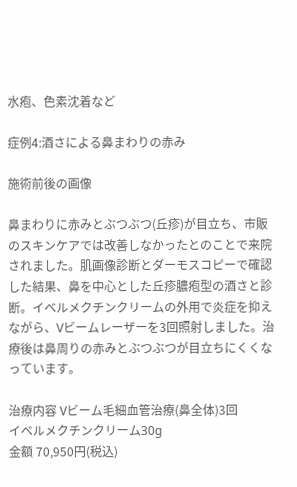水疱、色素沈着など

症例4:酒さによる鼻まわりの赤み

施術前後の画像

鼻まわりに赤みとぶつぶつ(丘疹)が目立ち、市販のスキンケアでは改善しなかったとのことで来院されました。肌画像診断とダーモスコピーで確認した結果、鼻を中心とした丘疹膿疱型の酒さと診断。イベルメクチンクリームの外用で炎症を抑えながら、Vビームレーザーを3回照射しました。治療後は鼻周りの赤みとぶつぶつが目立ちにくくなっています。

治療内容 Vビーム毛細血管治療(鼻全体)3回
イベルメクチンクリーム30g
金額 70,950円(税込)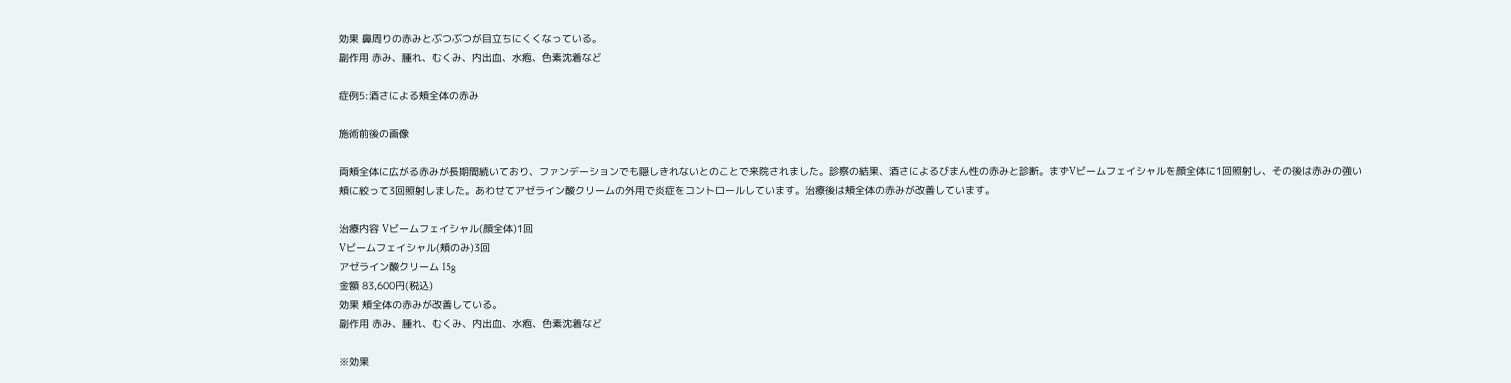効果 鼻周りの赤みとぶつぶつが目立ちにくくなっている。
副作用 赤み、腫れ、むくみ、内出血、水疱、色素沈着など

症例5:酒さによる頬全体の赤み

施術前後の画像

両頬全体に広がる赤みが長期間続いており、ファンデーションでも隠しきれないとのことで来院されました。診察の結果、酒さによるびまん性の赤みと診断。まずVビームフェイシャルを顔全体に1回照射し、その後は赤みの強い頬に絞って3回照射しました。あわせてアゼライン酸クリームの外用で炎症をコントロールしています。治療後は頬全体の赤みが改善しています。

治療内容 Vビームフェイシャル(顔全体)1回
Vビームフェイシャル(頬のみ)3回
アゼライン酸クリーム 15g
金額 83,600円(税込)
効果 頬全体の赤みが改善している。
副作用 赤み、腫れ、むくみ、内出血、水疱、色素沈着など

※効果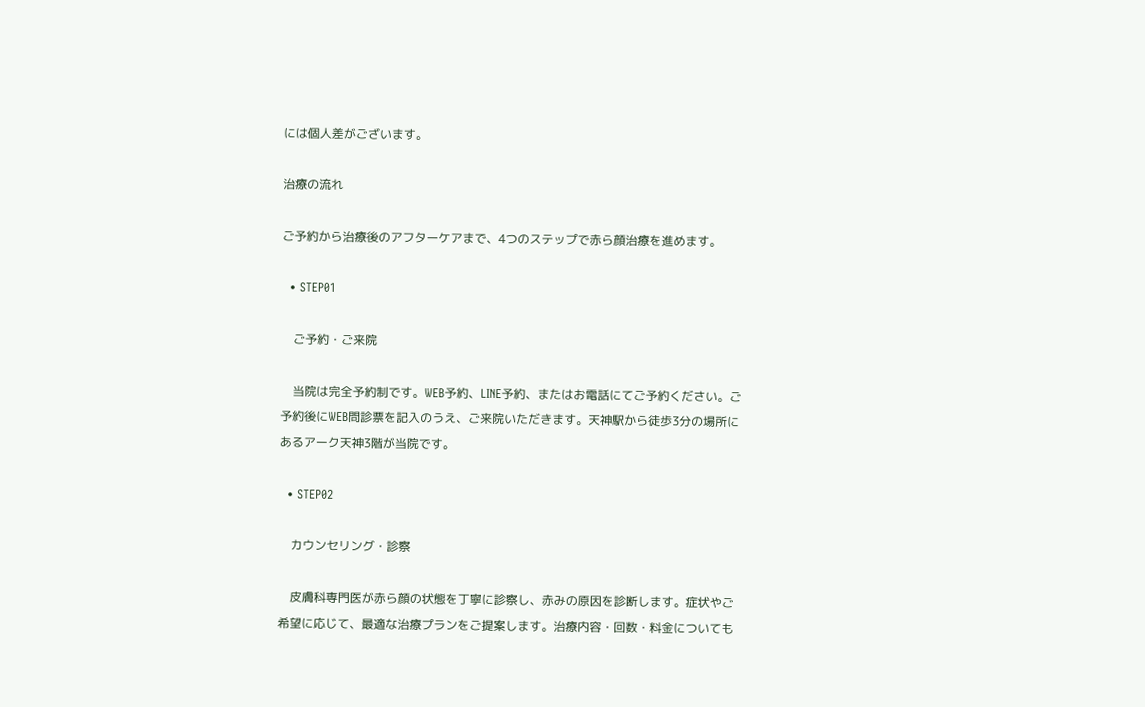には個人差がございます。

治療の流れ

ご予約から治療後のアフターケアまで、4つのステップで赤ら顔治療を進めます。

  • STEP01

    ご予約・ご来院

    当院は完全予約制です。WEB予約、LINE予約、またはお電話にてご予約ください。ご予約後にWEB問診票を記入のうえ、ご来院いただきます。天神駅から徒歩3分の場所にあるアーク天神3階が当院です。

  • STEP02

    カウンセリング・診察

    皮膚科専門医が赤ら顔の状態を丁寧に診察し、赤みの原因を診断します。症状やご希望に応じて、最適な治療プランをご提案します。治療内容・回数・料金についても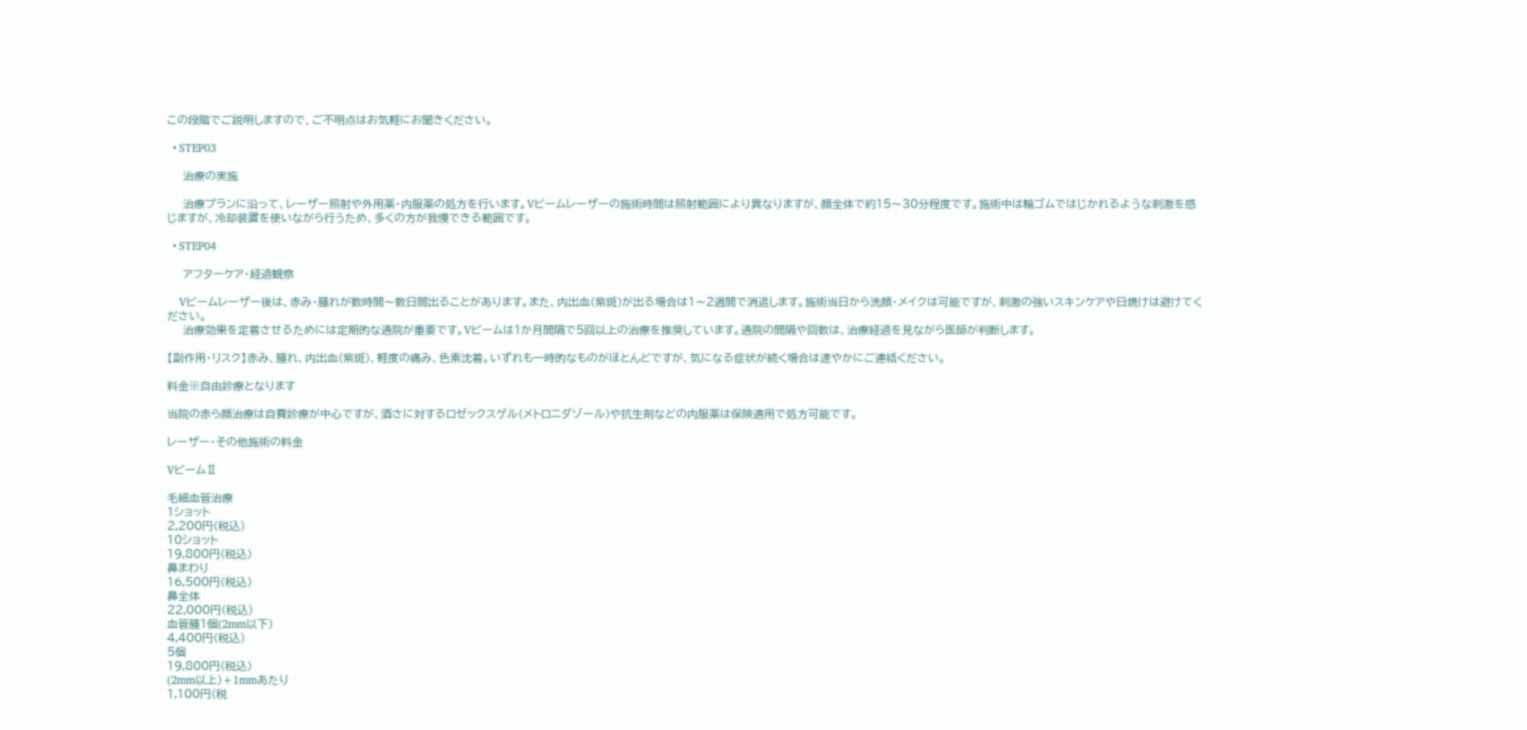この段階でご説明しますので、ご不明点はお気軽にお聞きください。

  • STEP03

    治療の実施

    治療プランに沿って、レーザー照射や外用薬・内服薬の処方を行います。Vビームレーザーの施術時間は照射範囲により異なりますが、顔全体で約15〜30分程度です。施術中は輪ゴムではじかれるような刺激を感じますが、冷却装置を使いながら行うため、多くの方が我慢できる範囲です。

  • STEP04

    アフターケア・経過観察

    Vビームレーザー後は、赤み・腫れが数時間〜数日間出ることがあります。また、内出血(紫斑)が出る場合は1〜2週間で消退します。施術当日から洗顔・メイクは可能ですが、刺激の強いスキンケアや日焼けは避けてください。
    治療効果を定着させるためには定期的な通院が重要です。Vビームは1か月間隔で5回以上の治療を推奨しています。通院の間隔や回数は、治療経過を見ながら医師が判断します。

【副作用・リスク】赤み、腫れ、内出血(紫斑)、軽度の痛み、色素沈着。いずれも一時的なものがほとんどですが、気になる症状が続く場合は速やかにご連絡ください。

料金※自由診療となります

当院の赤ら顔治療は自費診療が中心ですが、酒さに対するロゼックスゲル(メトロニダゾール)や抗生剤などの内服薬は保険適用で処方可能です。

レーザー・その他施術の料金

VビームⅡ

毛細血管治療
1ショット
2,200円(税込)
10ショット
19,800円(税込)
鼻まわり
16,500円(税込)
鼻全体
22,000円(税込)
血管腫1個(2mm以下)
4,400円(税込)
5個
19,800円(税込)
(2mm以上)+1mmあたり
1,100円(税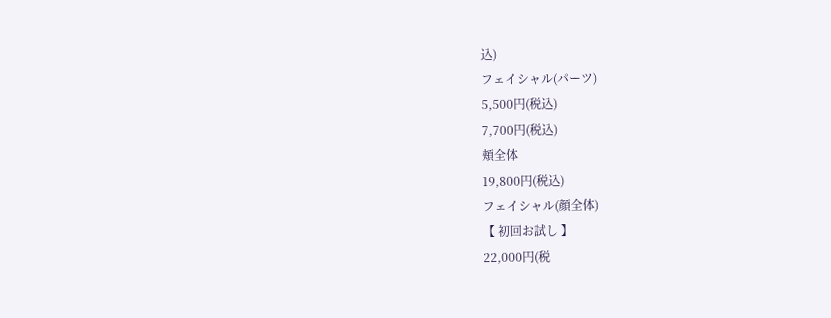込)
フェイシャル(パーツ)
5,500円(税込)
7,700円(税込)
頬全体
19,800円(税込)
フェイシャル(顔全体)
【 初回お試し 】
22,000円(税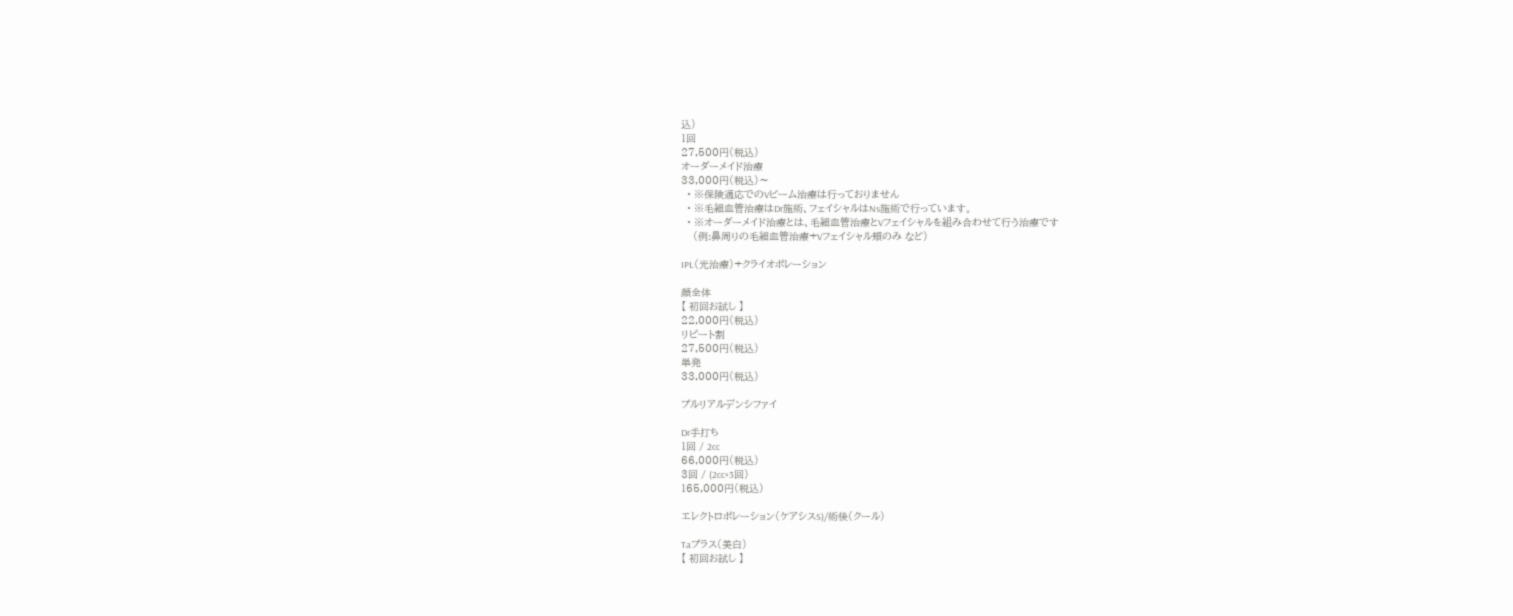込)
1回
27,500円(税込)
オーダーメイド治療
33,000円(税込)〜
  • ※保険適応でのVビーム治療は行っておりません
  • ※毛細血管治療はDr施術、フェイシャルはNs施術で行っています。
  • ※オーダーメイド治療とは、毛細血管治療とVフェイシャルを組み合わせて行う治療です
    (例:鼻周りの毛細血管治療+Vフェイシャル頬のみ など)

IPL(光治療)+クライオポレーション

顔全体
【 初回お試し 】
22,000円(税込)
リピート割
27,500円(税込)
単発
33,000円(税込)

プルリアルデンシファイ

Dr手打ち
1回 / 2cc
66,000円(税込)
3回 / (2cc×3回)
165,000円(税込)

エレクトロポレーション(ケアシスS)/術後(クール)

Taプラス(美白)
【 初回お試し 】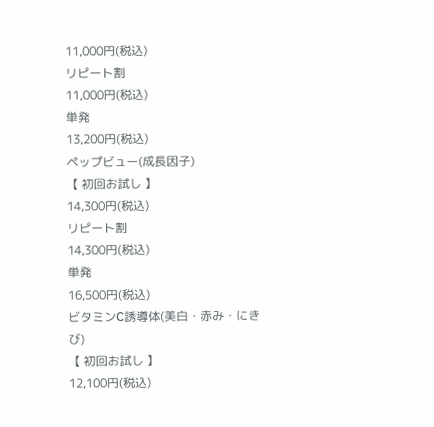11,000円(税込)
リピート割
11,000円(税込)
単発
13,200円(税込)
ペップビュー(成長因子)
【 初回お試し 】
14,300円(税込)
リピート割
14,300円(税込)
単発
16,500円(税込)
ビタミンC誘導体(美白・赤み・にきび)
【 初回お試し 】
12,100円(税込)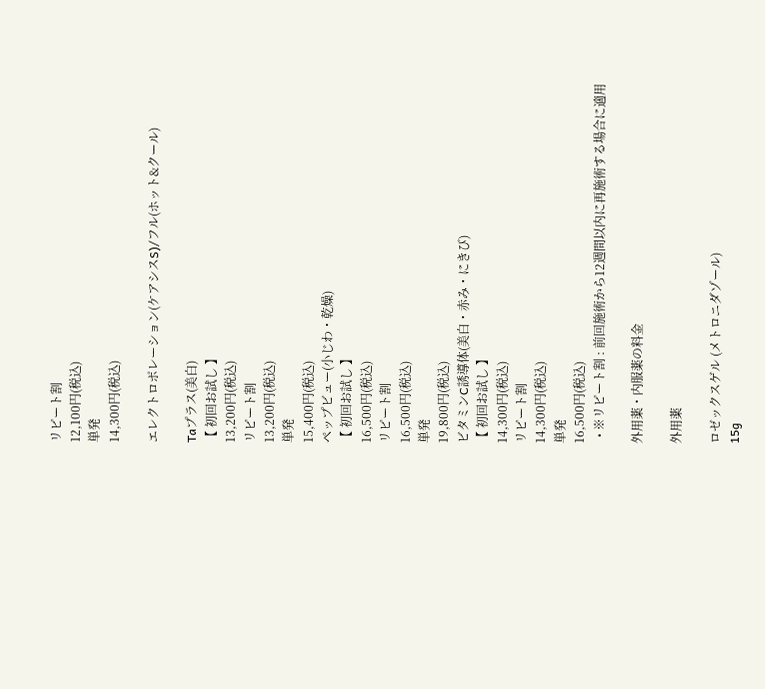リピート割
12,100円(税込)
単発
14,300円(税込)

エレクトロポレーション(ケアシスS)/フル(ホット&クール)

Taプラス(美白)
【 初回お試し 】
13,200円(税込)
リピート割
13,200円(税込)
単発
15,400円(税込)
ペップビュー(小じわ・乾燥)
【 初回お試し 】
16,500円(税込)
リピート割
16,500円(税込)
単発
19,800円(税込)
ビタミンC誘導体(美白・赤み・にきび)
【 初回お試し 】
14,300円(税込)
リピート割
14,300円(税込)
単発
16,500円(税込)
  • ※リピート割 : 前回施術から12週間以内に再施術する場合に適用

外用薬・内服薬の料金

外用薬

ロゼックスゲル (メトロニダゾール)
15g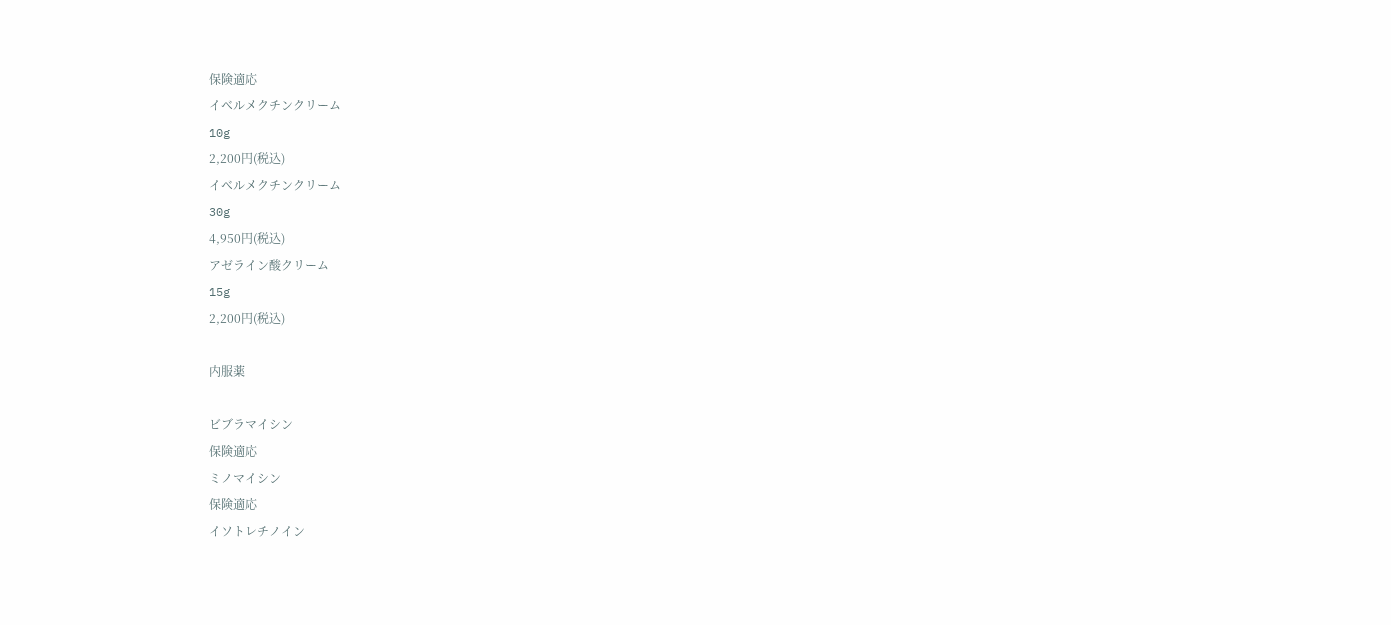保険適応
イベルメクチンクリーム
10g
2,200円(税込)
イベルメクチンクリーム
30g
4,950円(税込)
アゼライン酸クリーム
15g
2,200円(税込)

内服薬

ビブラマイシン
保険適応
ミノマイシン
保険適応
イソトレチノイン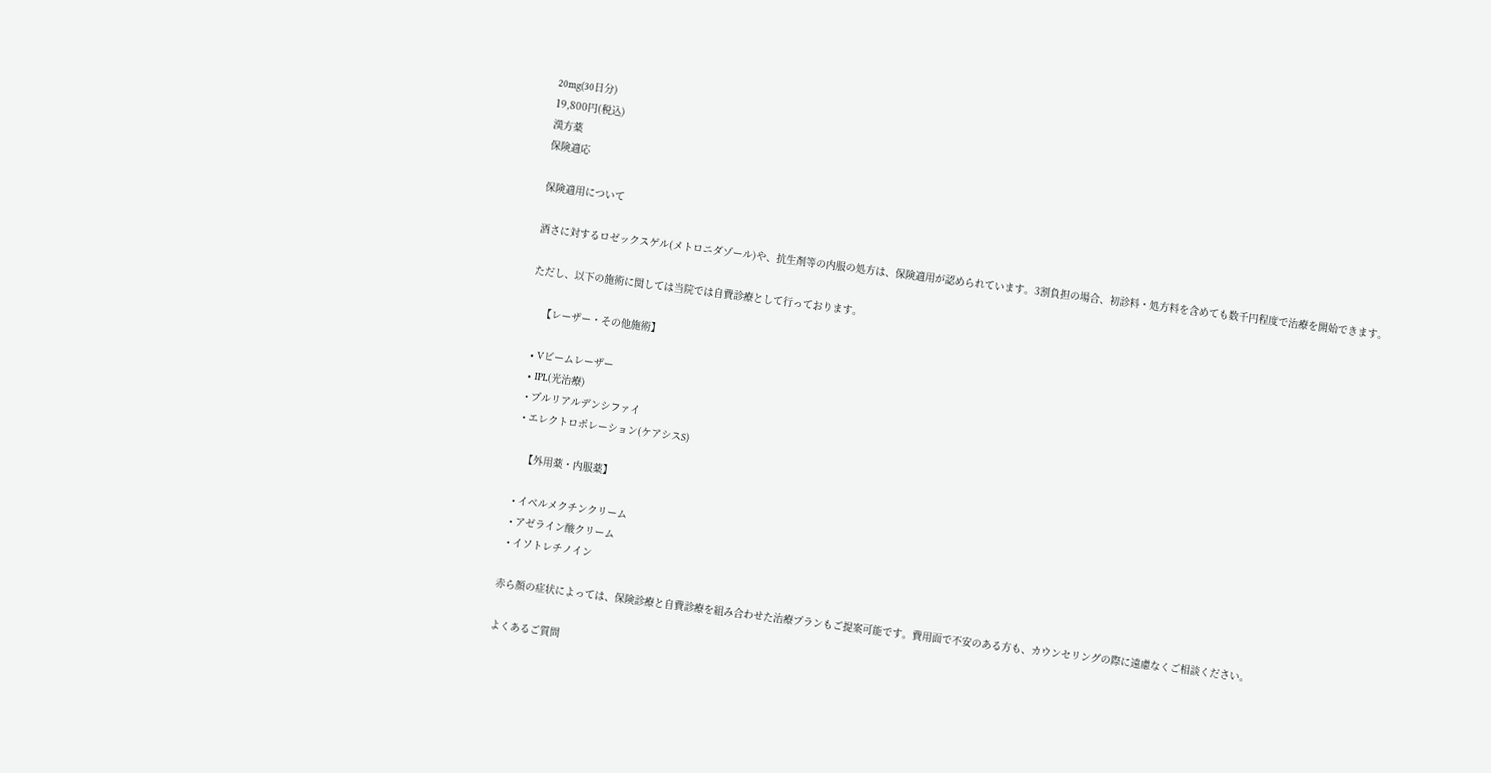20mg(30日分)
19,800円(税込)
漢方薬
保険適応

保険適用について

酒さに対するロゼックスゲル(メトロニダゾール)や、抗生剤等の内服の処方は、保険適用が認められています。3割負担の場合、初診料・処方料を含めても数千円程度で治療を開始できます。

ただし、以下の施術に関しては当院では自費診療として行っております。

    【レーザー・その他施術】

  • Vビームレーザー
  • IPL(光治療)
  • プルリアルデンシファイ
  • エレクトロポレーション(ケアシスS)

    【外用薬・内服薬】

  • イベルメクチンクリーム
  • アゼライン酸クリーム
  • イソトレチノイン

赤ら顔の症状によっては、保険診療と自費診療を組み合わせた治療プランもご提案可能です。費用面で不安のある方も、カウンセリングの際に遠慮なくご相談ください。

よくあるご質問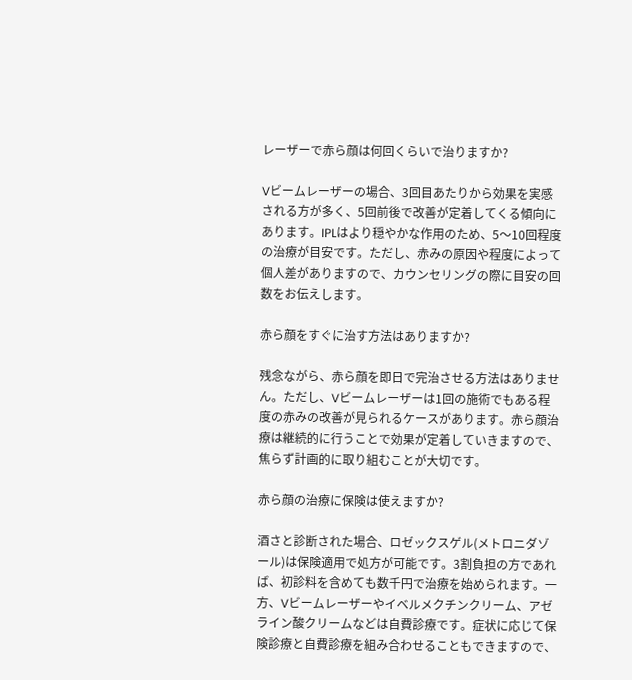レーザーで赤ら顔は何回くらいで治りますか?

Vビームレーザーの場合、3回目あたりから効果を実感される方が多く、5回前後で改善が定着してくる傾向にあります。IPLはより穏やかな作用のため、5〜10回程度の治療が目安です。ただし、赤みの原因や程度によって個人差がありますので、カウンセリングの際に目安の回数をお伝えします。

赤ら顔をすぐに治す方法はありますか?

残念ながら、赤ら顔を即日で完治させる方法はありません。ただし、Vビームレーザーは1回の施術でもある程度の赤みの改善が見られるケースがあります。赤ら顔治療は継続的に行うことで効果が定着していきますので、焦らず計画的に取り組むことが大切です。

赤ら顔の治療に保険は使えますか?

酒さと診断された場合、ロゼックスゲル(メトロニダゾール)は保険適用で処方が可能です。3割負担の方であれば、初診料を含めても数千円で治療を始められます。一方、Vビームレーザーやイベルメクチンクリーム、アゼライン酸クリームなどは自費診療です。症状に応じて保険診療と自費診療を組み合わせることもできますので、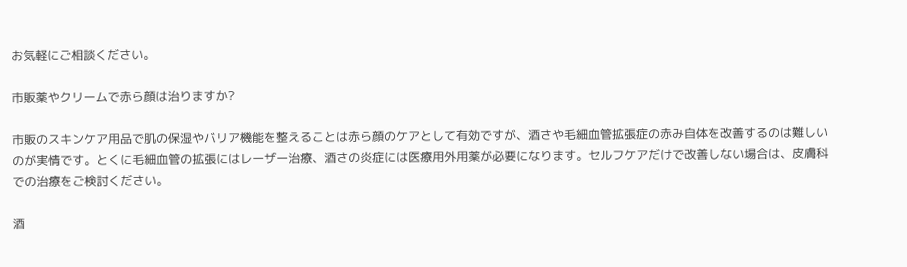お気軽にご相談ください。

市販薬やクリームで赤ら顔は治りますか?

市販のスキンケア用品で肌の保湿やバリア機能を整えることは赤ら顔のケアとして有効ですが、酒さや毛細血管拡張症の赤み自体を改善するのは難しいのが実情です。とくに毛細血管の拡張にはレーザー治療、酒さの炎症には医療用外用薬が必要になります。セルフケアだけで改善しない場合は、皮膚科での治療をご検討ください。

酒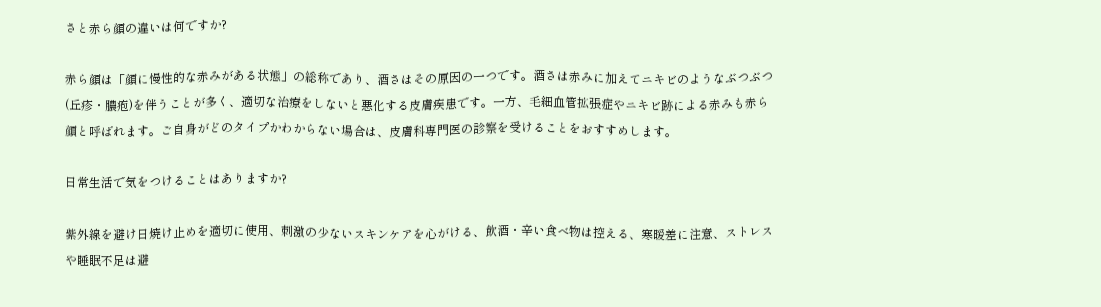さと赤ら顔の違いは何ですか?

赤ら顔は「顔に慢性的な赤みがある状態」の総称であり、酒さはその原因の一つです。酒さは赤みに加えてニキビのようなぶつぶつ(丘疹・膿疱)を伴うことが多く、適切な治療をしないと悪化する皮膚疾患です。一方、毛細血管拡張症やニキビ跡による赤みも赤ら顔と呼ばれます。ご自身がどのタイプかわからない場合は、皮膚科専門医の診察を受けることをおすすめします。

日常生活で気をつけることはありますか?

紫外線を避け日焼け止めを適切に使用、刺激の少ないスキンケアを心がける、飲酒・辛い食べ物は控える、寒暖差に注意、ストレスや睡眠不足は避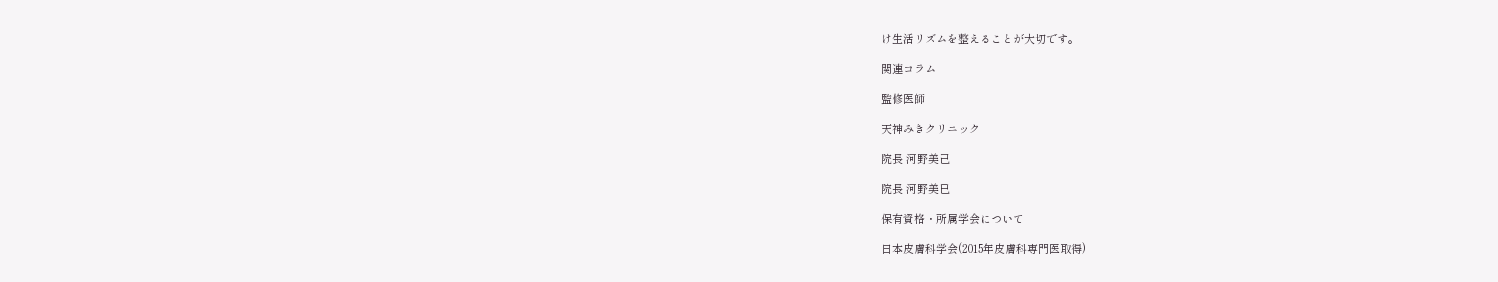け生活リズムを整えることが大切です。

関連コラム

監修医師

天神みきクリニック

院長 河野美己

院長 河野美巳

保有資格・所属学会について

日本皮膚科学会(2015年皮膚科専門医取得)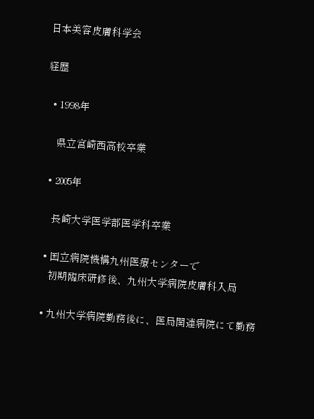日本美容皮膚科学会

経歴

  • 1998年

    県立宮崎西高校卒業

  • 2005年

    長崎大学医学部医学科卒業

  • 国立病院機構九州医療センターで
    初期臨床研修後、九州大学病院皮膚科入局

  • 九州大学病院勤務後に、医局関連病院にて勤務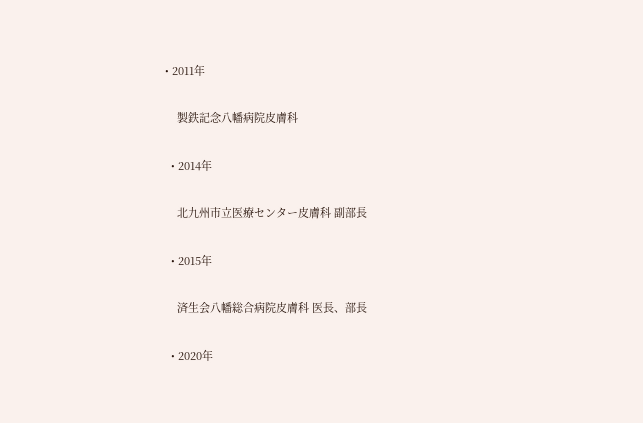• 2011年

    製鉄記念八幡病院皮膚科

  • 2014年

    北九州市立医療センター皮膚科 副部長

  • 2015年

    済生会八幡総合病院皮膚科 医長、部長

  • 2020年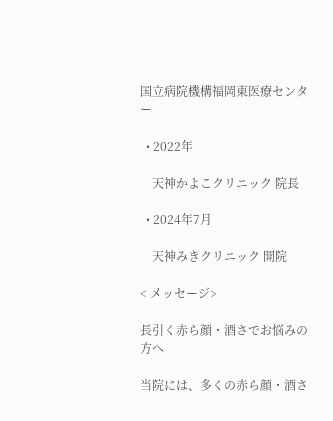国立病院機構福岡東医療センター

  • 2022年

    天神かよこクリニック 院長

  • 2024年7月

    天神みきクリニック 開院

< メッセージ>

長引く赤ら顔・酒さでお悩みの方へ

当院には、多くの赤ら顔・酒さ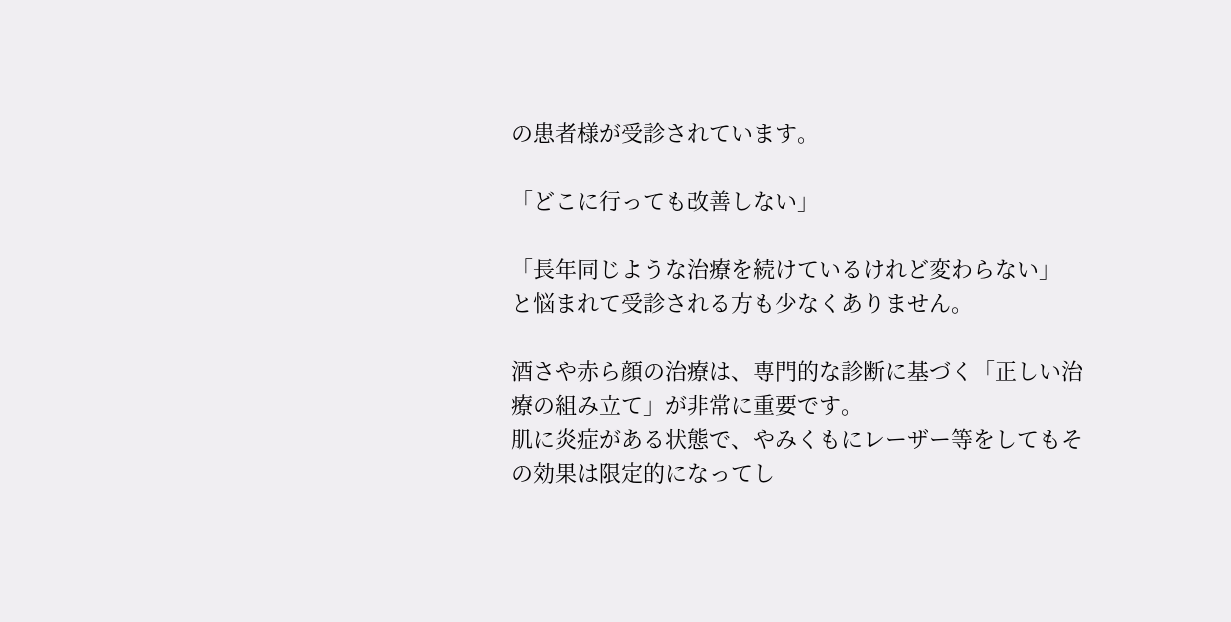の患者様が受診されています。

「どこに行っても改善しない」

「長年同じような治療を続けているけれど変わらない」
と悩まれて受診される方も少なくありません。

酒さや赤ら顔の治療は、専門的な診断に基づく「正しい治療の組み立て」が非常に重要です。
肌に炎症がある状態で、やみくもにレーザー等をしてもその効果は限定的になってし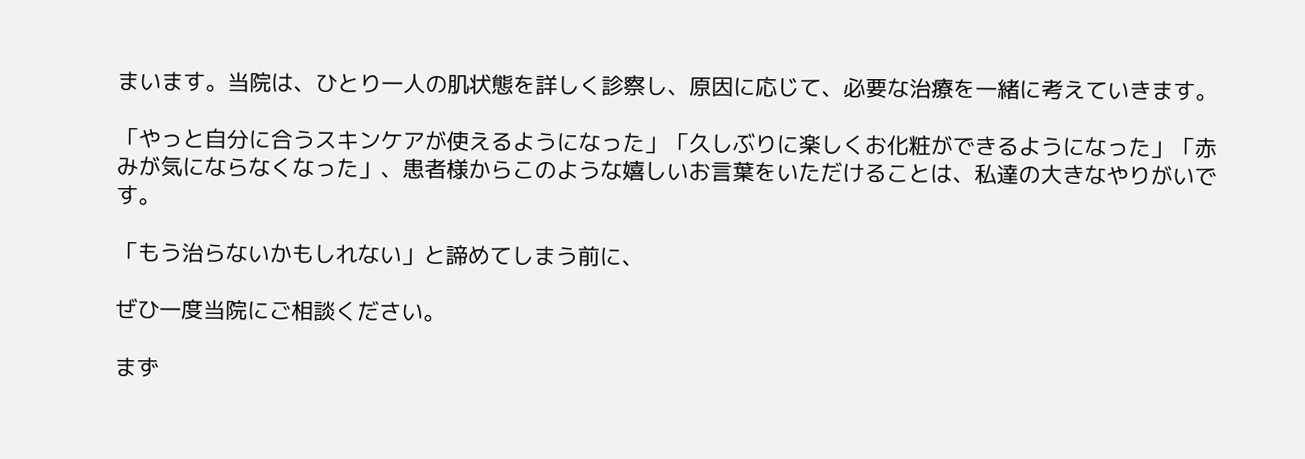まいます。当院は、ひとり一人の肌状態を詳しく診察し、原因に応じて、必要な治療を一緒に考えていきます。

「やっと自分に合うスキンケアが使えるようになった」「久しぶりに楽しくお化粧ができるようになった」「赤みが気にならなくなった」、患者様からこのような嬉しいお言葉をいただけることは、私達の大きなやりがいです。

「もう治らないかもしれない」と諦めてしまう前に、

ぜひ一度当院にご相談ください。

まず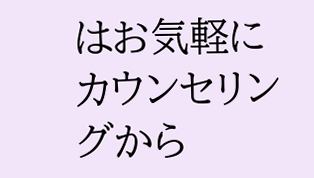はお気軽に
カウンセリングから